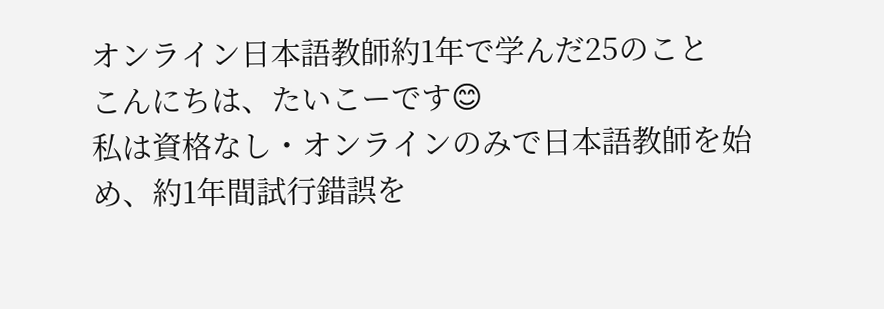オンライン日本語教師約1年で学んだ25のこと
こんにちは、たいこーです😊
私は資格なし・オンラインのみで日本語教師を始め、約1年間試行錯誤を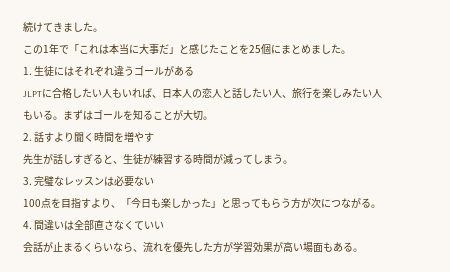続けてきました。
この1年で「これは本当に大事だ」と感じたことを25個にまとめました。
1. 生徒にはそれぞれ違うゴールがある
JLPTに合格したい人もいれば、日本人の恋人と話したい人、旅行を楽しみたい人もいる。まずはゴールを知ることが大切。
2. 話すより聞く時間を増やす
先生が話しすぎると、生徒が練習する時間が減ってしまう。
3. 完璧なレッスンは必要ない
100点を目指すより、「今日も楽しかった」と思ってもらう方が次につながる。
4. 間違いは全部直さなくていい
会話が止まるくらいなら、流れを優先した方が学習効果が高い場面もある。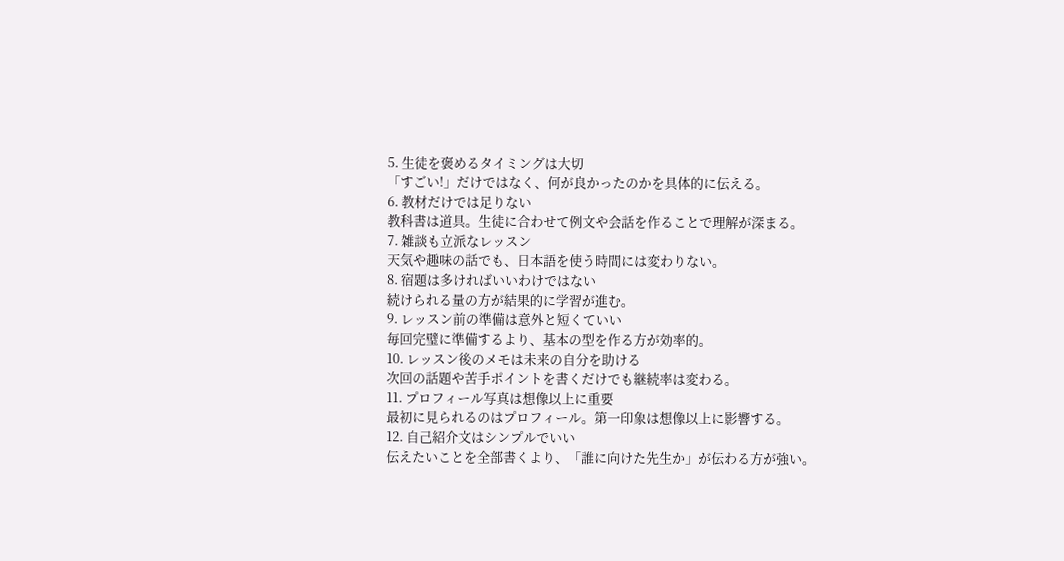5. 生徒を褒めるタイミングは大切
「すごい!」だけではなく、何が良かったのかを具体的に伝える。
6. 教材だけでは足りない
教科書は道具。生徒に合わせて例文や会話を作ることで理解が深まる。
7. 雑談も立派なレッスン
天気や趣味の話でも、日本語を使う時間には変わりない。
8. 宿題は多ければいいわけではない
続けられる量の方が結果的に学習が進む。
9. レッスン前の準備は意外と短くていい
毎回完璧に準備するより、基本の型を作る方が効率的。
10. レッスン後のメモは未来の自分を助ける
次回の話題や苦手ポイントを書くだけでも継続率は変わる。
11. プロフィール写真は想像以上に重要
最初に見られるのはプロフィール。第一印象は想像以上に影響する。
12. 自己紹介文はシンプルでいい
伝えたいことを全部書くより、「誰に向けた先生か」が伝わる方が強い。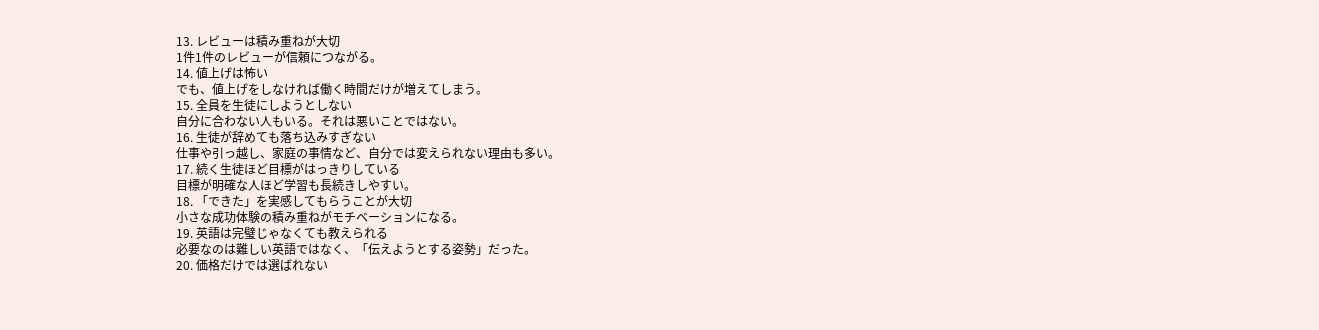13. レビューは積み重ねが大切
1件1件のレビューが信頼につながる。
14. 値上げは怖い
でも、値上げをしなければ働く時間だけが増えてしまう。
15. 全員を生徒にしようとしない
自分に合わない人もいる。それは悪いことではない。
16. 生徒が辞めても落ち込みすぎない
仕事や引っ越し、家庭の事情など、自分では変えられない理由も多い。
17. 続く生徒ほど目標がはっきりしている
目標が明確な人ほど学習も長続きしやすい。
18. 「できた」を実感してもらうことが大切
小さな成功体験の積み重ねがモチベーションになる。
19. 英語は完璧じゃなくても教えられる
必要なのは難しい英語ではなく、「伝えようとする姿勢」だった。
20. 価格だけでは選ばれない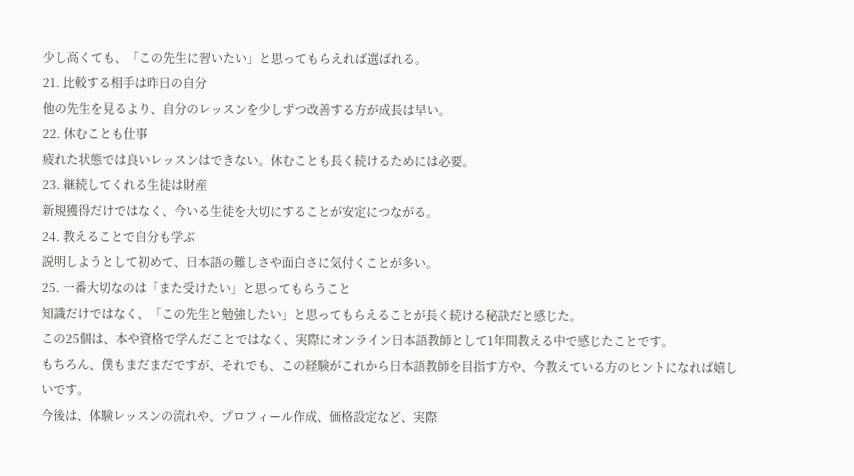少し高くても、「この先生に習いたい」と思ってもらえれば選ばれる。
21. 比較する相手は昨日の自分
他の先生を見るより、自分のレッスンを少しずつ改善する方が成長は早い。
22. 休むことも仕事
疲れた状態では良いレッスンはできない。休むことも長く続けるためには必要。
23. 継続してくれる生徒は財産
新規獲得だけではなく、今いる生徒を大切にすることが安定につながる。
24. 教えることで自分も学ぶ
説明しようとして初めて、日本語の難しさや面白さに気付くことが多い。
25. 一番大切なのは「また受けたい」と思ってもらうこと
知識だけではなく、「この先生と勉強したい」と思ってもらえることが長く続ける秘訣だと感じた。
この25個は、本や資格で学んだことではなく、実際にオンライン日本語教師として1年間教える中で感じたことです。
もちろん、僕もまだまだですが、それでも、この経験がこれから日本語教師を目指す方や、今教えている方のヒントになれば嬉しいです。
今後は、体験レッスンの流れや、プロフィール作成、価格設定など、実際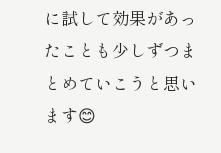に試して効果があったことも少しずつまとめていこうと思います😊